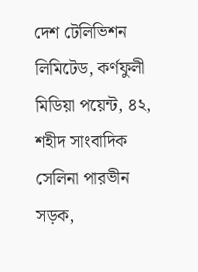দেশ টেলিভিশন লিমিটেড, কর্ণফুলী মিডিয়া পয়েন্ট, ৪২, শহীদ সাংবাদিক সেলিনা পারভীন সড়ক,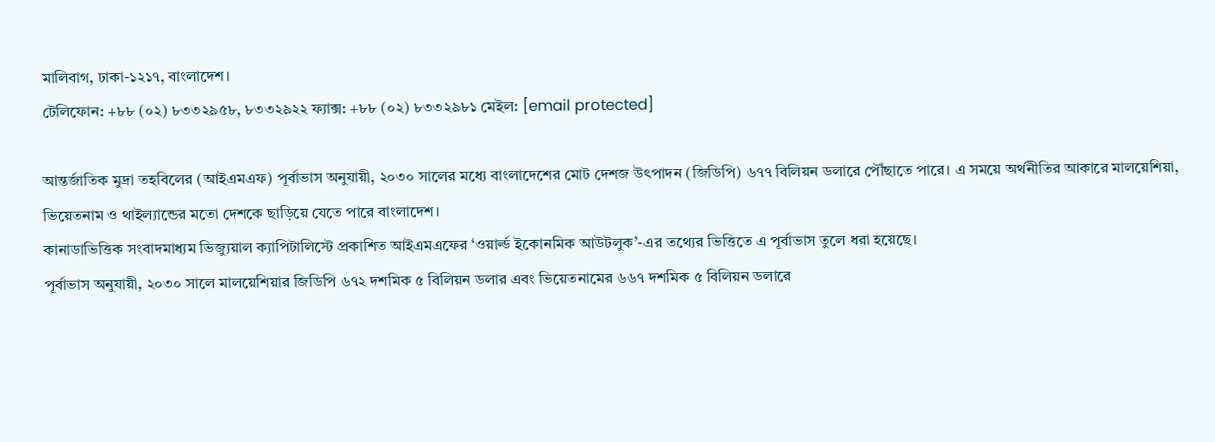মালিবাগ, ঢাকা-১২১৭, বাংলাদেশ।
টেলিফোন: +৮৮ (০২) ৮৩৩২৯৫৮, ৮৩৩২৯২২ ফ্যাক্স: +৮৮ (০২) ৮৩৩২৯৮১ মেইল: [email protected]

আন্তর্জাতিক মুদ্রা তহবিলের (আইএমএফ) পূর্বাভাস অনুযায়ী, ২০৩০ সালের মধ্যে বাংলাদেশের মোট দেশজ উৎপাদন (জিডিপি) ৬৭৭ বিলিয়ন ডলারে পৌঁছাতে পারে। এ সময়ে অর্থনীতির আকারে মালয়েশিয়া, ভিয়েতনাম ও থাইল্যান্ডের মতো দেশকে ছাড়িয়ে যেতে পারে বাংলাদেশ।
কানাডাভিত্তিক সংবাদমাধ্যম ভিজ্যুয়াল ক্যাপিটালিস্টে প্রকাশিত আইএমএফের ‘ওয়ার্ল্ড ইকোনমিক আউটলুক’-এর তথ্যের ভিত্তিতে এ পূর্বাভাস তুলে ধরা হয়েছে।
পূর্বাভাস অনুযায়ী, ২০৩০ সালে মালয়েশিয়ার জিডিপি ৬৭২ দশমিক ৫ বিলিয়ন ডলার এবং ভিয়েতনামের ৬৬৭ দশমিক ৫ বিলিয়ন ডলারে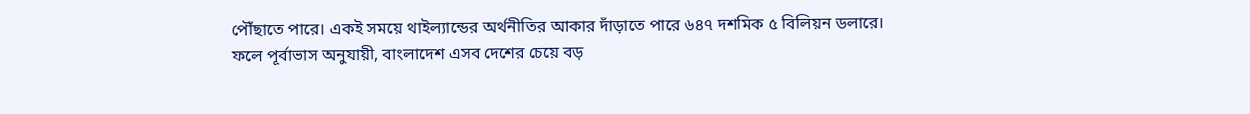পৌঁছাতে পারে। একই সময়ে থাইল্যান্ডের অর্থনীতির আকার দাঁড়াতে পারে ৬৪৭ দশমিক ৫ বিলিয়ন ডলারে। ফলে পূর্বাভাস অনুযায়ী, বাংলাদেশ এসব দেশের চেয়ে বড়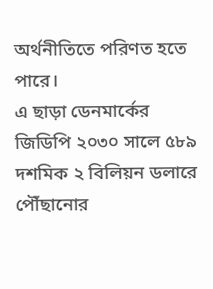অর্থনীতিতে পরিণত হতে পারে।
এ ছাড়া ডেনমার্কের জিডিপি ২০৩০ সালে ৫৮৯ দশমিক ২ বিলিয়ন ডলারে পৌঁছানোর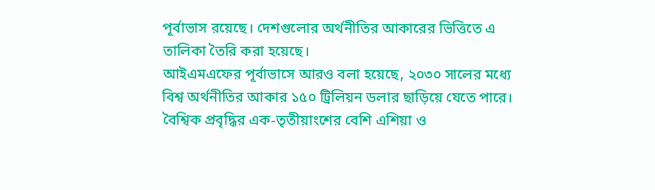পূর্বাভাস রয়েছে। দেশগুলোর অর্থনীতির আকারের ভিত্তিতে এ তালিকা তৈরি করা হয়েছে।
আইএমএফের পূর্বাভাসে আরও বলা হয়েছে, ২০৩০ সালের মধ্যে বিশ্ব অর্থনীতির আকার ১৫০ ট্রিলিয়ন ডলার ছাড়িয়ে যেতে পারে। বৈশ্বিক প্রবৃদ্ধির এক-তৃতীয়াংশের বেশি এশিয়া ও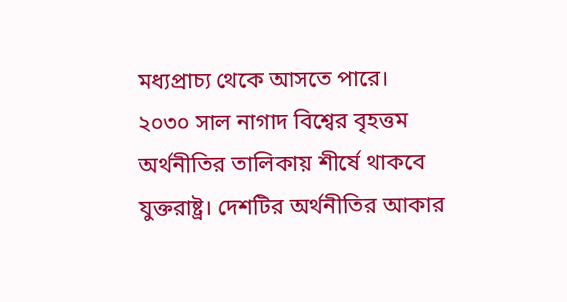মধ্যপ্রাচ্য থেকে আসতে পারে।
২০৩০ সাল নাগাদ বিশ্বের বৃহত্তম অর্থনীতির তালিকায় শীর্ষে থাকবে যুক্তরাষ্ট্র। দেশটির অর্থনীতির আকার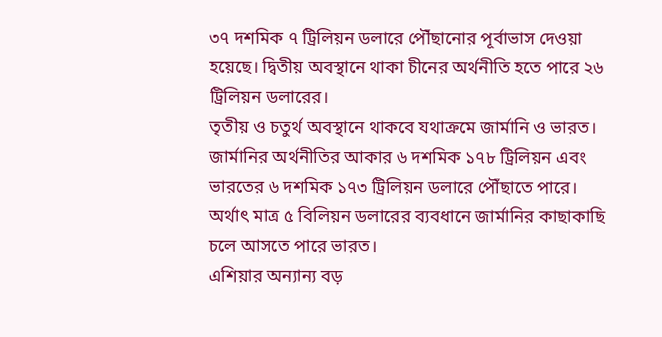৩৭ দশমিক ৭ ট্রিলিয়ন ডলারে পৌঁছানোর পূর্বাভাস দেওয়া হয়েছে। দ্বিতীয় অবস্থানে থাকা চীনের অর্থনীতি হতে পারে ২৬ ট্রিলিয়ন ডলারের।
তৃতীয় ও চতুর্থ অবস্থানে থাকবে যথাক্রমে জার্মানি ও ভারত। জার্মানির অর্থনীতির আকার ৬ দশমিক ১৭৮ ট্রিলিয়ন এবং ভারতের ৬ দশমিক ১৭৩ ট্রিলিয়ন ডলারে পৌঁছাতে পারে। অর্থাৎ মাত্র ৫ বিলিয়ন ডলারের ব্যবধানে জার্মানির কাছাকাছি চলে আসতে পারে ভারত।
এশিয়ার অন্যান্য বড়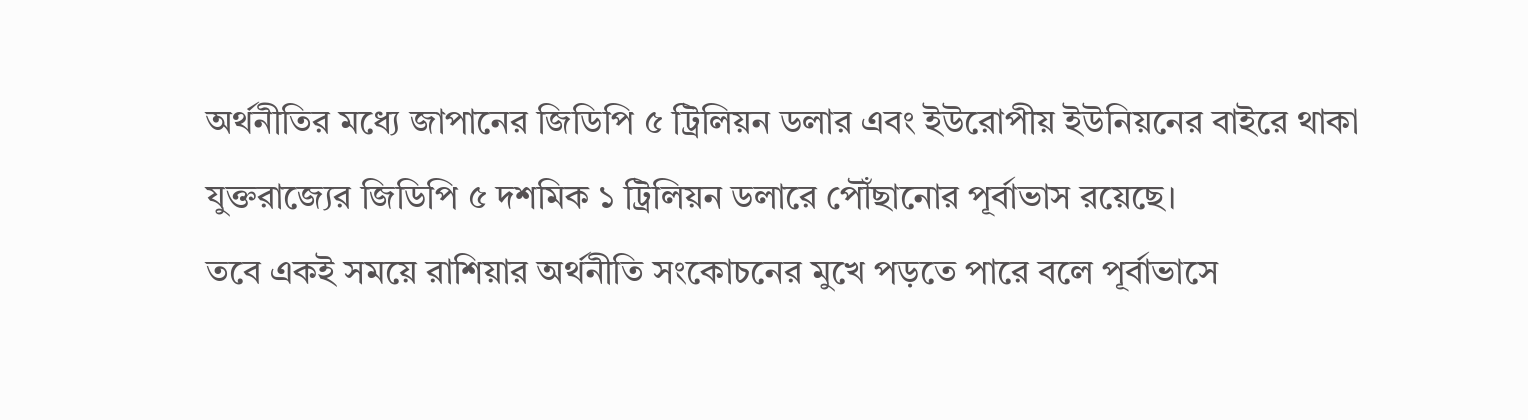অর্থনীতির মধ্যে জাপানের জিডিপি ৫ ট্রিলিয়ন ডলার এবং ইউরোপীয় ইউনিয়নের বাইরে থাকা যুক্তরাজ্যের জিডিপি ৫ দশমিক ১ ট্রিলিয়ন ডলারে পৌঁছানোর পূর্বাভাস রয়েছে।
তবে একই সময়ে রাশিয়ার অর্থনীতি সংকোচনের মুখে পড়তে পারে বলে পূর্বাভাসে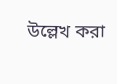উল্লেখ করা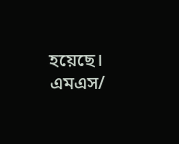হয়েছে।
এমএস/